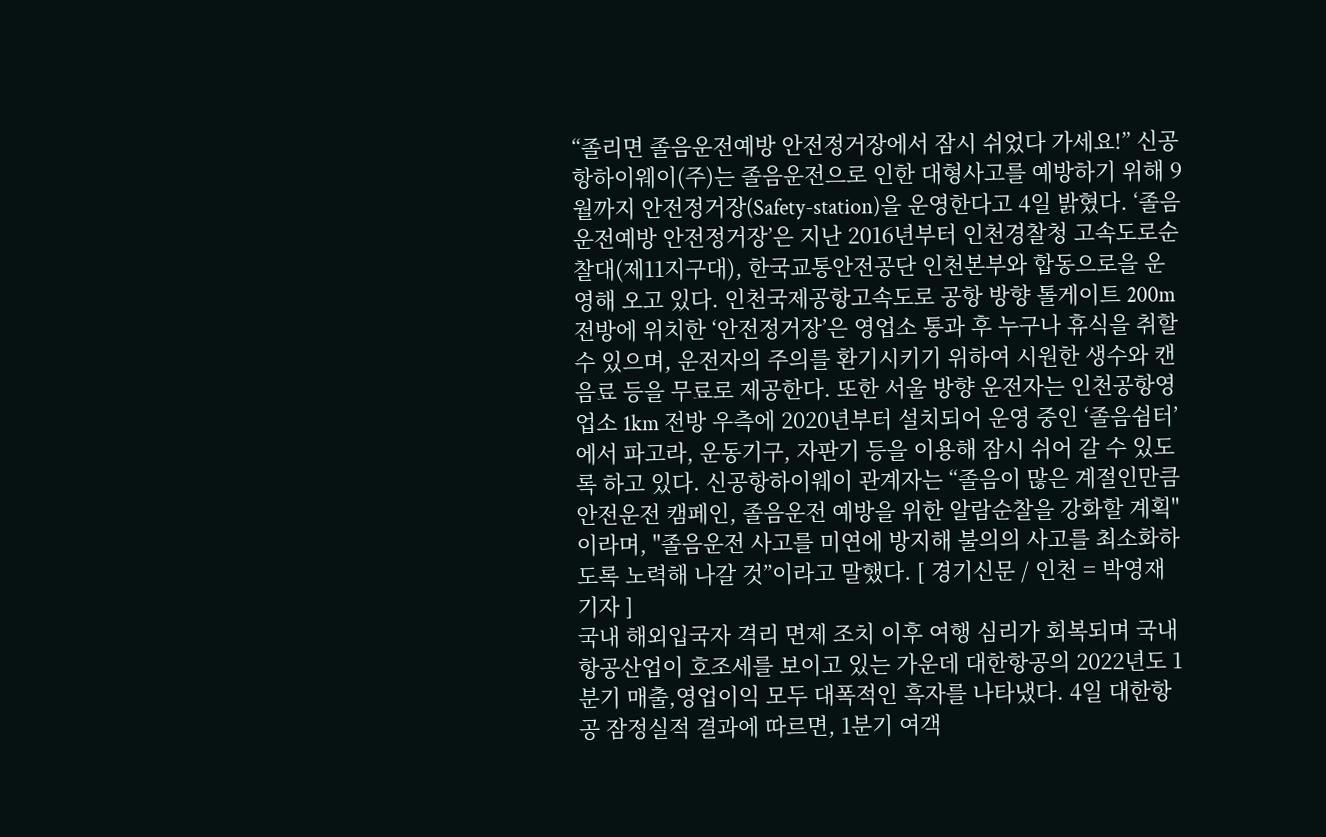“졸리면 졸음운전예방 안전정거장에서 잠시 쉬었다 가세요!” 신공항하이웨이(주)는 졸음운전으로 인한 대형사고를 예방하기 위해 9월까지 안전정거장(Safety-station)을 운영한다고 4일 밝혔다. ‘졸음운전예방 안전정거장’은 지난 2016년부터 인천경찰청 고속도로순찰대(제11지구대), 한국교통안전공단 인천본부와 합동으로을 운영해 오고 있다. 인천국제공항고속도로 공항 방향 톨게이트 200m 전방에 위치한 ‘안전정거장’은 영업소 통과 후 누구나 휴식을 취할 수 있으며, 운전자의 주의를 환기시키기 위하여 시원한 생수와 캔음료 등을 무료로 제공한다. 또한 서울 방향 운전자는 인천공항영업소 1km 전방 우측에 2020년부터 설치되어 운영 중인 ‘졸음쉼터’에서 파고라, 운동기구, 자판기 등을 이용해 잠시 쉬어 갈 수 있도록 하고 있다. 신공항하이웨이 관계자는 “졸음이 많은 계절인만큼 안전운전 캠페인, 졸음운전 예방을 위한 알람순찰을 강화할 계획" 이라며, "졸음운전 사고를 미연에 방지해 불의의 사고를 최소화하도록 노력해 나갈 것”이라고 말했다. [ 경기신문 / 인천 = 박영재 기자 ]
국내 해외입국자 격리 면제 조치 이후 여행 심리가 회복되며 국내 항공산업이 호조세를 보이고 있는 가운데 대한항공의 2022년도 1분기 매출,영업이익 모두 대폭적인 흑자를 나타냈다. 4일 대한항공 잠정실적 결과에 따르면, 1분기 여객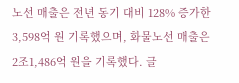노선 매출은 전년 동기 대비 128% 증가한 3,598억 원 기록했으며, 화물노선 매출은 2조1,486억 원을 기록했다. 글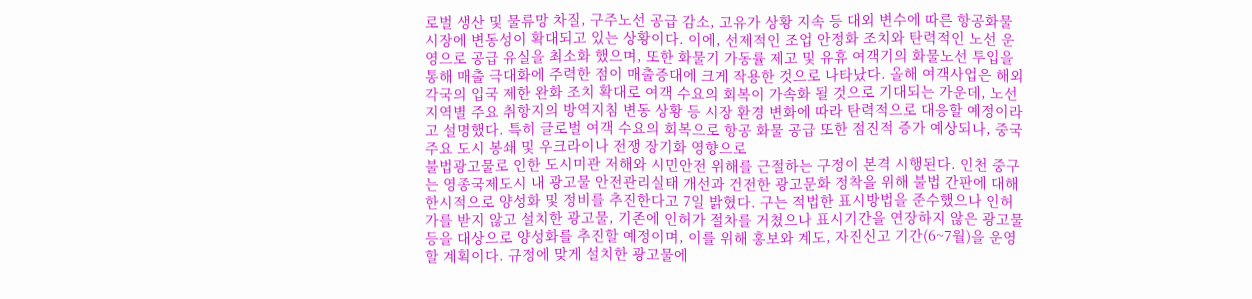로벌 생산 및 물류망 차질, 구주노선 공급 감소, 고유가 상황 지속 등 대외 변수에 따른 항공화물 시장에 변동성이 확대되고 있는 상황이다. 이에, 선제적인 조업 안정화 조치와 탄력적인 노선 운영으로 공급 유실을 최소화 했으며, 또한 화물기 가동률 제고 및 유휴 여객기의 화물노선 투입을 통해 매출 극대화에 주력한 점이 매출증대에 크게 작용한 것으로 나타났다. 올해 여객사업은 해외 각국의 입국 제한 완화 조치 확대로 여객 수요의 회복이 가속화 될 것으로 기대되는 가운데, 노선 지역별 주요 취항지의 방역지침 변동 상황 등 시장 환경 변화에 따라 탄력적으로 대응할 예정이라고 설명했다. 특히 글로벌 여객 수요의 회복으로 항공 화물 공급 또한 점진적 증가 예상되나, 중국 주요 도시 봉쇄 및 우크라이나 전쟁 장기화 영향으로
불법광고물로 인한 도시미관 저해와 시민안전 위해를 근절하는 구정이 본격 시행된다. 인천 중구는 영종국제도시 내 광고물 안전관리실태 개선과 건전한 광고문화 정착을 위해 불법 간판에 대해 한시적으로 양성화 및 정비를 추진한다고 7일 밝혔다. 구는 적법한 표시방법을 준수했으나 인허가를 받지 않고 설치한 광고물, 기존에 인허가 절차를 거쳤으나 표시기간을 연장하지 않은 광고물 등을 대상으로 양성화를 추진할 예정이며, 이를 위해 홍보와 계도, 자진신고 기간(6~7월)을 운영할 계획이다. 규정에 맞게 설치한 광고물에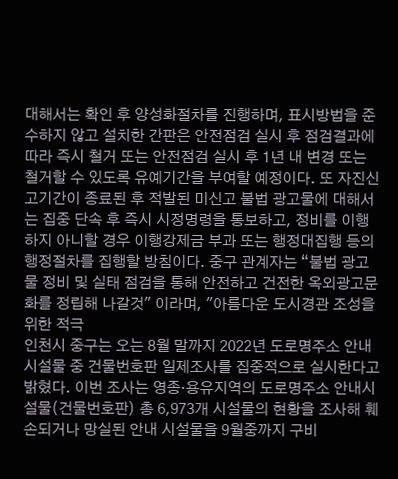대해서는 확인 후 양성화절차를 진행하며, 표시방법을 준수하지 않고 설치한 간판은 안전점검 실시 후 점검결과에 따라 즉시 철거 또는 안전점검 실시 후 1년 내 변경 또는 철거할 수 있도록 유예기간을 부여할 예정이다. 또 자진신고기간이 종료된 후 적발된 미신고 불법 광고물에 대해서는 집중 단속 후 즉시 시정명령을 통보하고, 정비를 이행하지 아니할 경우 이행강제금 부과 또는 행정대집행 등의 행정절차를 집행할 방침이다. 중구 관계자는 “불법 광고물 정비 및 실태 점검을 통해 안전하고 건전한 옥외광고문화를 정립해 나갈것" 이라며, "아름다운 도시경관 조성을 위한 적극
인천시 중구는 오는 8월 말까지 2022년 도로명주소 안내시설물 중 건물번호판 일제조사를 집중적으로 실시한다고 밝혔다. 이번 조사는 영종·용유지역의 도로명주소 안내시설물(건물번호판) 총 6,973개 시설물의 현황을 조사해 훼손되거나 망실된 안내 시설물을 9월중까지 구비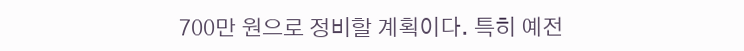700만 원으로 정비할 계획이다. 특히 예전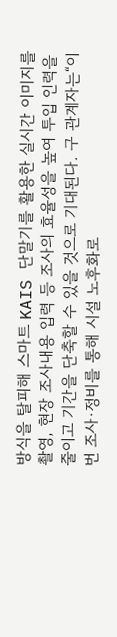방식을 탈피해 스마트 KAIS 단말기를 활용한 실시간 이미지를 촬영, 현장 조사내용 입력 등 조사의 효율성을 높여 투입 인력을 줄이고 기간을 단축할 수 있을 것으로 기대된다. 구 관계자는“이번 조사·정비를 통해 시설 노후화로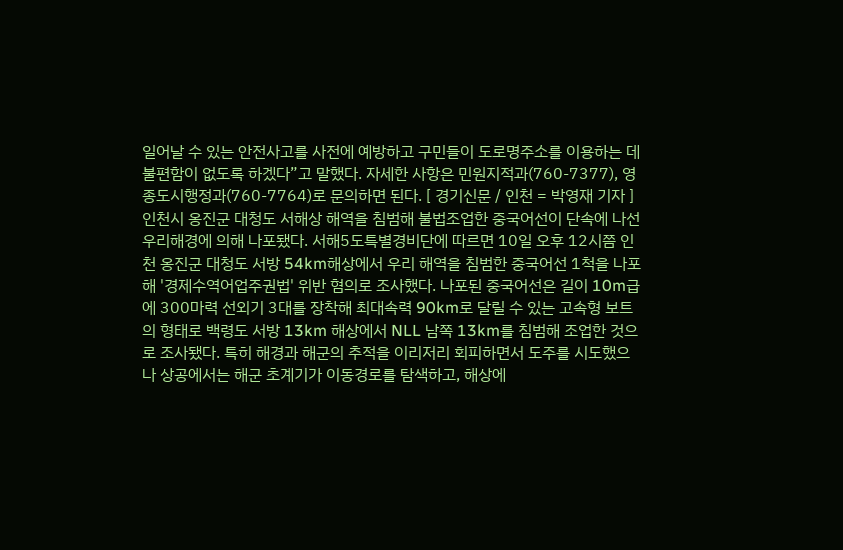일어날 수 있는 안전사고를 사전에 예방하고 구민들이 도로명주소를 이용하는 데 불편함이 없도록 하겠다”고 말했다. 자세한 사항은 민원지적과(760-7377), 영종도시행정과(760-7764)로 문의하면 된다. [ 경기신문 / 인천 = 박영재 기자 ]
인천시 옹진군 대청도 서해상 해역을 침범해 불법조업한 중국어선이 단속에 나선 우리해경에 의해 나포됐다. 서해5도특별경비단에 따르면 10일 오후 12시쯤 인천 옹진군 대청도 서방 54km해상에서 우리 해역을 침범한 중국어선 1척을 나포해 '경제수역어업주권법' 위반 혐의로 조사했다. 나포된 중국어선은 길이 10m급에 300마력 선외기 3대를 장착해 최대속력 90km로 달릴 수 있는 고속형 보트의 형태로 백령도 서방 13km 해상에서 NLL 남쪽 13km를 침범해 조업한 것으로 조사됐다. 특히 해경과 해군의 추적을 이리저리 회피하면서 도주를 시도했으나 상공에서는 해군 초계기가 이동경로를 탐색하고, 해상에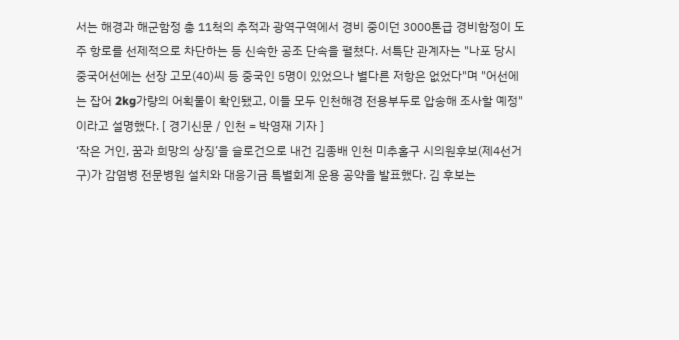서는 해경과 해군함정 총 11척의 추적과 광역구역에서 경비 중이던 3000톤급 경비함정이 도주 항로를 선제적으로 차단하는 등 신속한 공조 단속을 펼쳤다. 서특단 관계자는 "나포 당시 중국어선에는 선장 고모(40)씨 등 중국인 5명이 있었으나 별다른 저항은 없었다"며 "어선에는 잡어 2kg가량의 어획물이 확인됐고, 이들 모두 인천해경 전용부두로 압송해 조사할 예정"이라고 설명했다. [ 경기신문 / 인천 = 박영재 기자 ]
‘작은 거인, 꿈과 희망의 상징’을 슬로건으로 내건 김종배 인천 미추홀구 시의원후보(제4선거구)가 감염병 전문병원 설치와 대응기금 특별회계 운용 공약을 발표했다. 김 후보는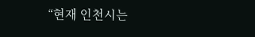“현재 인천시는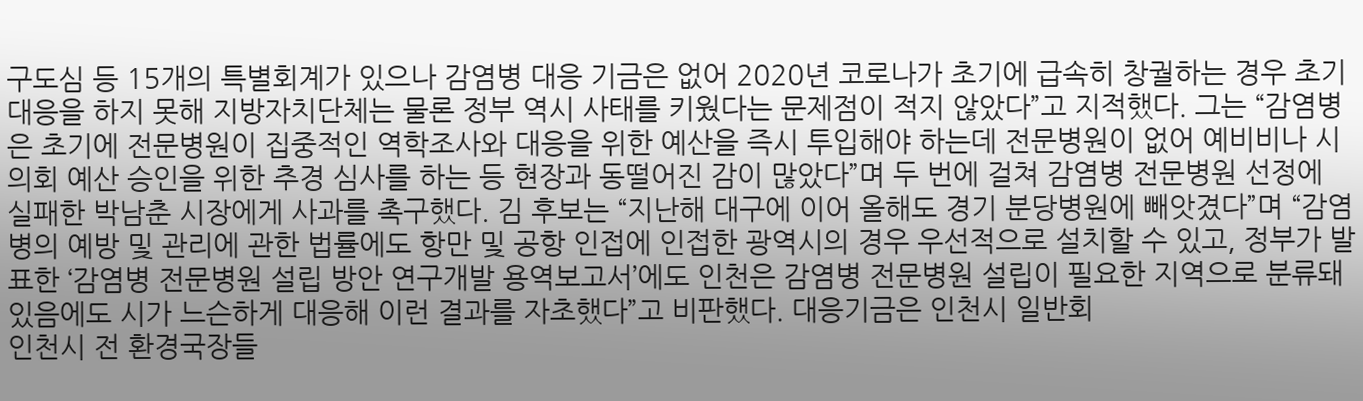구도심 등 15개의 특별회계가 있으나 감염병 대응 기금은 없어 2020년 코로나가 초기에 급속히 창궐하는 경우 초기대응을 하지 못해 지방자치단체는 물론 정부 역시 사태를 키웠다는 문제점이 적지 않았다”고 지적했다. 그는 “감염병은 초기에 전문병원이 집중적인 역학조사와 대응을 위한 예산을 즉시 투입해야 하는데 전문병원이 없어 예비비나 시의회 예산 승인을 위한 추경 심사를 하는 등 현장과 동떨어진 감이 많았다”며 두 번에 걸쳐 감염병 전문병원 선정에 실패한 박남춘 시장에게 사과를 촉구했다. 김 후보는 “지난해 대구에 이어 올해도 경기 분당병원에 빼앗겼다”며 “감염병의 예방 및 관리에 관한 법률에도 항만 및 공항 인접에 인접한 광역시의 경우 우선적으로 설치할 수 있고, 정부가 발표한 ‘감염병 전문병원 설립 방안 연구개발 용역보고서’에도 인천은 감염병 전문병원 설립이 필요한 지역으로 분류돼 있음에도 시가 느슨하게 대응해 이런 결과를 자초했다”고 비판했다. 대응기금은 인천시 일반회
인천시 전 환경국장들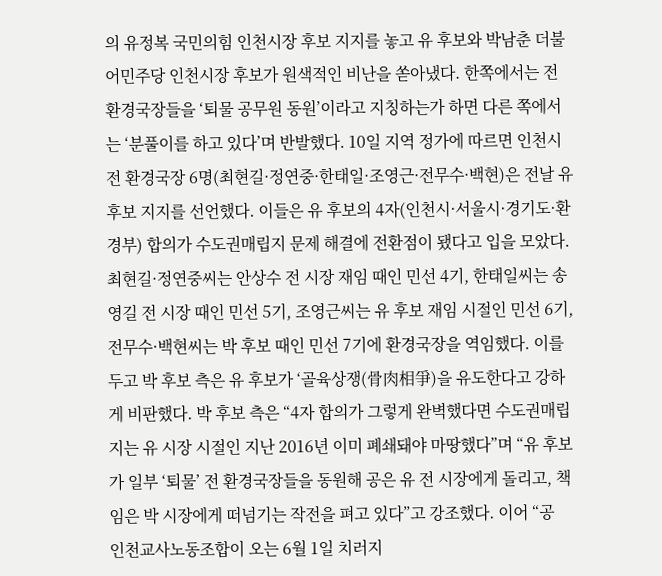의 유정복 국민의힘 인천시장 후보 지지를 놓고 유 후보와 박남춘 더불어민주당 인천시장 후보가 원색적인 비난을 쏟아냈다. 한쪽에서는 전 환경국장들을 ‘퇴물 공무원 동원’이라고 지칭하는가 하면 다른 쪽에서는 ‘분풀이를 하고 있다’며 반발했다. 10일 지역 정가에 따르면 인천시 전 환경국장 6명(최현길·정연중·한태일·조영근·전무수·백현)은 전날 유 후보 지지를 선언했다. 이들은 유 후보의 4자(인천시·서울시·경기도·환경부) 합의가 수도권매립지 문제 해결에 전환점이 됐다고 입을 모았다. 최현길·정연중씨는 안상수 전 시장 재임 때인 민선 4기, 한태일씨는 송영길 전 시장 때인 민선 5기, 조영근씨는 유 후보 재임 시절인 민선 6기, 전무수·백현씨는 박 후보 때인 민선 7기에 환경국장을 역임했다. 이를 두고 박 후보 측은 유 후보가 ‘골육상쟁(骨肉相爭)을 유도한다고 강하게 비판했다. 박 후보 측은 “4자 합의가 그렇게 완벽했다면 수도권매립지는 유 시장 시절인 지난 2016년 이미 폐쇄돼야 마땅했다”며 “유 후보가 일부 ‘퇴물’ 전 환경국장들을 동원해 공은 유 전 시장에게 돌리고, 책임은 박 시장에게 떠넘기는 작전을 펴고 있다”고 강조했다. 이어 “공
인천교사노동조합이 오는 6월 1일 치러지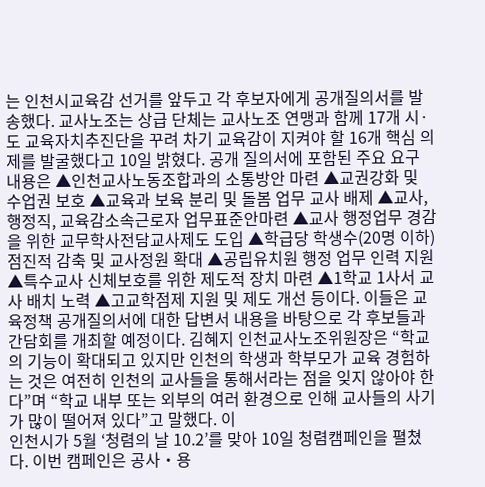는 인천시교육감 선거를 앞두고 각 후보자에게 공개질의서를 발송했다. 교사노조는 상급 단체는 교사노조 연맹과 함께 17개 시·도 교육자치추진단을 꾸려 차기 교육감이 지켜야 할 16개 핵심 의제를 발굴했다고 10일 밝혔다. 공개 질의서에 포함된 주요 요구 내용은 ▲인천교사노동조합과의 소통방안 마련 ▲교권강화 및 수업권 보호 ▲교육과 보육 분리 및 돌봄 업무 교사 배제 ▲교사, 행정직, 교육감소속근로자 업무표준안마련 ▲교사 행정업무 경감을 위한 교무학사전담교사제도 도입 ▲학급당 학생수(20명 이하) 점진적 감축 및 교사정원 확대 ▲공립유치원 행정 업무 인력 지원 ▲특수교사 신체보호를 위한 제도적 장치 마련 ▲1학교 1사서 교사 배치 노력 ▲고교학점제 지원 및 제도 개선 등이다. 이들은 교육정책 공개질의서에 대한 답변서 내용을 바탕으로 각 후보들과 간담회를 개최할 예정이다. 김혜지 인천교사노조위원장은 “학교의 기능이 확대되고 있지만 인천의 학생과 학부모가 교육 경험하는 것은 여전히 인천의 교사들을 통해서라는 점을 잊지 않아야 한다”며 “학교 내부 또는 외부의 여러 환경으로 인해 교사들의 사기가 많이 떨어져 있다”고 말했다. 이
인천시가 5월 ‘청렴의 날 10.2’를 맞아 10일 청렴캠페인을 펼쳤다. 이번 캠페인은 공사‧용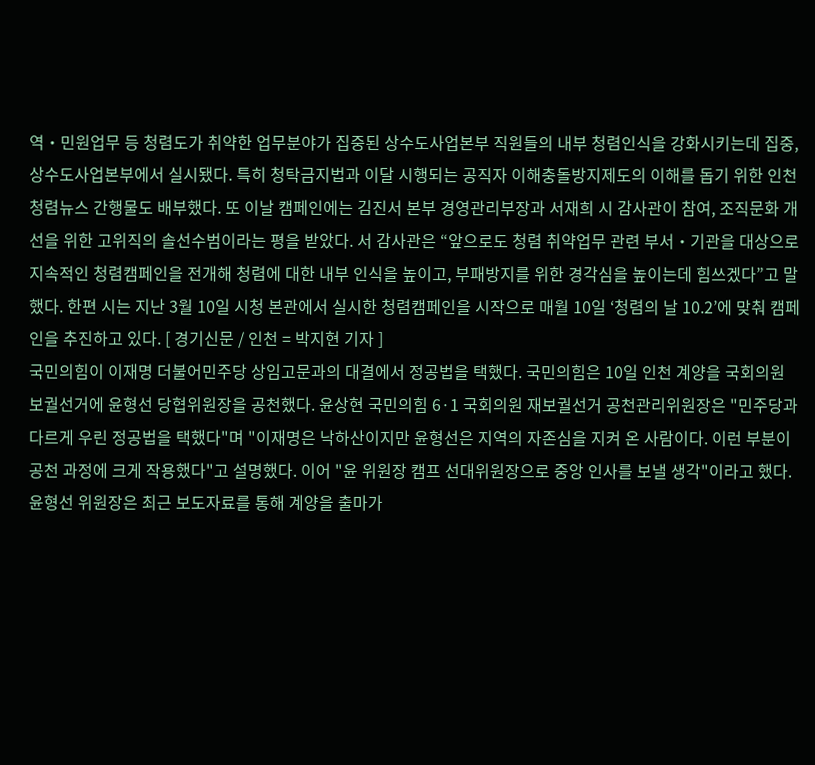역‧민원업무 등 청렴도가 취약한 업무분야가 집중된 상수도사업본부 직원들의 내부 청렴인식을 강화시키는데 집중, 상수도사업본부에서 실시됐다. 특히 청탁금지법과 이달 시행되는 공직자 이해충돌방지제도의 이해를 돕기 위한 인천청렴뉴스 간행물도 배부했다. 또 이날 캠페인에는 김진서 본부 경영관리부장과 서재희 시 감사관이 참여, 조직문화 개선을 위한 고위직의 솔선수범이라는 평을 받았다. 서 감사관은 “앞으로도 청렴 취약업무 관련 부서‧기관을 대상으로 지속적인 청렴캠페인을 전개해 청렴에 대한 내부 인식을 높이고, 부패방지를 위한 경각심을 높이는데 힘쓰겠다”고 말했다. 한편 시는 지난 3월 10일 시청 본관에서 실시한 청렴캠페인을 시작으로 매월 10일 ‘청렴의 날 10.2’에 맞춰 캠페인을 추진하고 있다. [ 경기신문 / 인천 = 박지현 기자 ]
국민의힘이 이재명 더불어민주당 상임고문과의 대결에서 정공법을 택했다. 국민의힘은 10일 인천 계양을 국회의원 보궐선거에 윤형선 당협위원장을 공천했다. 윤상현 국민의힘 6·1 국회의원 재보궐선거 공천관리위원장은 "민주당과 다르게 우린 정공법을 택했다"며 "이재명은 낙하산이지만 윤형선은 지역의 자존심을 지켜 온 사람이다. 이런 부분이 공천 과정에 크게 작용했다"고 설명했다. 이어 "윤 위원장 캠프 선대위원장으로 중앙 인사를 보낼 생각"이라고 했다. 윤형선 위원장은 최근 보도자료를 통해 계양을 출마가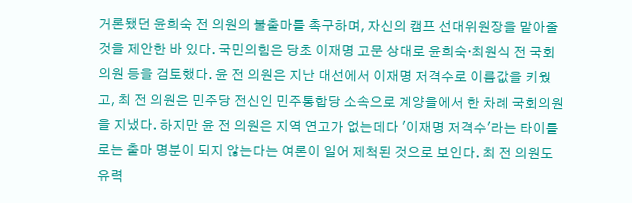거론됐던 윤희숙 전 의원의 불출마를 촉구하며, 자신의 캠프 선대위원장을 맡아줄 것을 제안한 바 있다. 국민의힘은 당초 이재명 고문 상대로 윤희숙·최원식 전 국회의원 등을 검토했다. 윤 전 의원은 지난 대선에서 이재명 저격수로 이름값을 키웠고, 최 전 의원은 민주당 전신인 민주통합당 소속으로 계양을에서 한 차례 국회의원을 지냈다. 하지만 윤 전 의원은 지역 연고가 없는데다 '이재명 저격수'라는 타이틀로는 출마 명분이 되지 않는다는 여론이 일어 제척된 것으로 보인다. 최 전 의원도 유력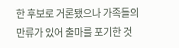한 후보로 거론됐으나 가족들의 만류가 있어 출마를 포기한 것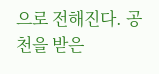으로 전해진다. 공천을 받은